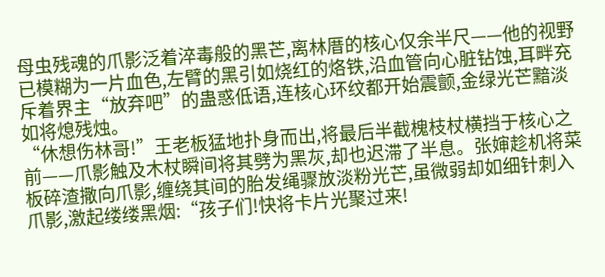母虫残魂的爪影泛着淬毒般的黑芒,离林厝的核心仅余半尺——他的视野已模糊为一片血色,左臂的黑引如烧红的烙铁,沿血管向心脏钻蚀,耳畔充斥着界主“放弃吧”的蛊惑低语,连核心环纹都开始震颤,金绿光芒黯淡如将熄残烛。
“休想伤林哥!”王老板猛地扑身而出,将最后半截槐枝杖横挡于核心之前——爪影触及木杖瞬间将其劈为黑灰,却也迟滞了半息。张婶趁机将菜板碎渣撒向爪影,缠绕其间的胎发绳骤放淡粉光芒,虽微弱却如细针刺入爪影,激起缕缕黑烟:“孩子们!快将卡片光聚过来!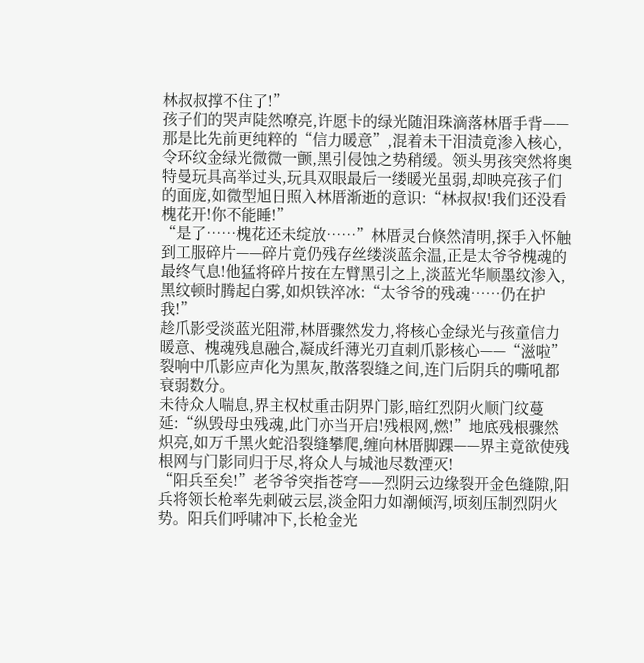林叔叔撑不住了!”
孩子们的哭声陡然嘹亮,许愿卡的绿光随泪珠滴落林厝手背——那是比先前更纯粹的“信力暖意”,混着未干泪渍竟渗入核心,令环纹金绿光微微一颤,黑引侵蚀之势稍缓。领头男孩突然将奥特曼玩具高举过头,玩具双眼最后一缕暖光虽弱,却映亮孩子们的面庞,如微型旭日照入林厝渐逝的意识:“林叔叔!我们还没看槐花开!你不能睡!”
“是了……槐花还未绽放……”林厝灵台倏然清明,探手入怀触到工服碎片——碎片竟仍残存丝缕淡蓝余温,正是太爷爷槐魂的最终气息!他猛将碎片按在左臂黑引之上,淡蓝光华顺墨纹渗入,黑纹顿时腾起白雾,如炽铁淬冰:“太爷爷的残魂……仍在护我!”
趁爪影受淡蓝光阻滞,林厝骤然发力,将核心金绿光与孩童信力暖意、槐魂残息融合,凝成纤薄光刃直刺爪影核心——“滋啦”裂响中爪影应声化为黑灰,散落裂缝之间,连门后阴兵的嘶吼都衰弱数分。
未待众人喘息,界主权杖重击阴界门影,暗红烈阴火顺门纹蔓延:“纵毁母虫残魂,此门亦当开启!残根网,燃!”地底残根骤然炽亮,如万千黑火蛇沿裂缝攀爬,缠向林厝脚踝——界主竟欲使残根网与门影同归于尽,将众人与城池尽数湮灭!
“阳兵至矣!”老爷爷突指苍穹——烈阴云边缘裂开金色缝隙,阳兵将领长枪率先刺破云层,淡金阳力如潮倾泻,顷刻压制烈阴火势。阳兵们呼啸冲下,长枪金光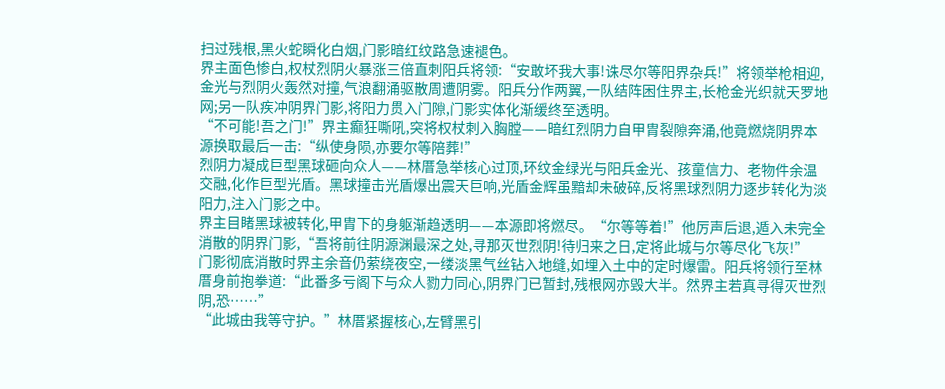扫过残根,黑火蛇瞬化白烟,门影暗红纹路急速褪色。
界主面色惨白,权杖烈阴火暴涨三倍直刺阳兵将领:“安敢坏我大事!诛尽尔等阳界杂兵!”将领举枪相迎,金光与烈阴火轰然对撞,气浪翻涌驱散周遭阴雾。阳兵分作两翼,一队结阵困住界主,长枪金光织就天罗地网;另一队疾冲阴界门影,将阳力贯入门隙,门影实体化渐缓终至透明。
“不可能!吾之门!”界主癫狂嘶吼,突将权杖刺入胸膛——暗红烈阴力自甲胄裂隙奔涌,他竟燃烧阴界本源换取最后一击:“纵使身陨,亦要尔等陪葬!”
烈阴力凝成巨型黑球砸向众人——林厝急举核心过顶,环纹金绿光与阳兵金光、孩童信力、老物件余温交融,化作巨型光盾。黑球撞击光盾爆出震天巨响,光盾金辉虽黯却未破碎,反将黑球烈阴力逐步转化为淡阳力,注入门影之中。
界主目睹黑球被转化,甲胄下的身躯渐趋透明——本源即将燃尽。“尔等等着!”他厉声后退,遁入未完全消散的阴界门影,“吾将前往阴源渊最深之处,寻那灭世烈阴!待归来之日,定将此城与尔等尽化飞灰!”
门影彻底消散时界主余音仍萦绕夜空,一缕淡黑气丝钻入地缝,如埋入土中的定时爆雷。阳兵将领行至林厝身前抱拳道:“此番多亏阁下与众人勠力同心,阴界门已暂封,残根网亦毁大半。然界主若真寻得灭世烈阴,恐……”
“此城由我等守护。”林厝紧握核心,左臂黑引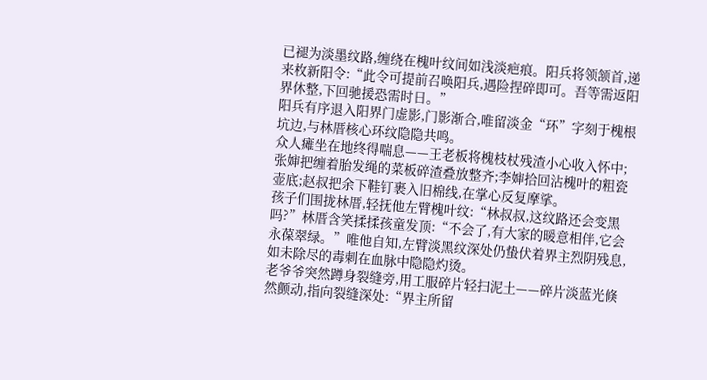已褪为淡墨纹路,缠绕在槐叶纹间如浅淡疤痕。阳兵将领颔首,递来枚新阳令:“此令可提前召唤阳兵,遇险捏碎即可。吾等需返阳界休整,下回驰援恐需时日。”
阳兵有序退入阳界门虚影,门影渐合,唯留淡金“环”字刻于槐根坑边,与林厝核心环纹隐隐共鸣。
众人瘫坐在地终得喘息——王老板将槐枝杖残渣小心收入怀中;张婶把缠着胎发绳的菜板碎渣叠放整齐;李婶拾回沾槐叶的粗瓷壶底;赵叔把余下鞋钉裹入旧棉线,在掌心反复摩挲。
孩子们围拢林厝,轻抚他左臂槐叶纹:“林叔叔,这纹路还会变黑吗?”林厝含笑揉揉孩童发顶:“不会了,有大家的暖意相伴,它会永葆翠绿。”唯他自知,左臂淡黑纹深处仍蛰伏着界主烈阴残息,如未除尽的毒刺在血脉中隐隐灼烫。
老爷爷突然蹲身裂缝旁,用工服碎片轻扫泥土——碎片淡蓝光倏然颤动,指向裂缝深处:“界主所留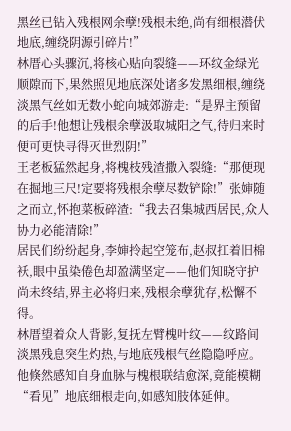黑丝已钻入残根网余孽!残根未绝,尚有细根潜伏地底,缠绕阴源引碎片!”
林厝心头骤沉,将核心贴向裂缝——环纹金绿光顺隙而下,果然照见地底深处诸多发黑细根,缠绕淡黑气丝如无数小蛇向城郊游走:“是界主预留的后手!他想让残根余孽汲取城阳之气,待归来时便可更快寻得灭世烈阴!”
王老板猛然起身,将槐枝残渣撒入裂缝:“那便现在掘地三尺!定要将残根余孽尽数铲除!”张婶随之而立,怀抱菜板碎渣:“我去召集城西居民,众人协力必能清除!”
居民们纷纷起身,李婶拎起空笼布,赵叔扛着旧棉袄,眼中虽染倦色却盈满坚定——他们知晓守护尚未终结,界主必将归来,残根余孽犹存,松懈不得。
林厝望着众人背影,复抚左臂槐叶纹——纹路间淡黑残息突生灼热,与地底残根气丝隐隐呼应。他倏然感知自身血脉与槐根联结愈深,竟能模糊“看见”地底细根走向,如感知肢体延伸。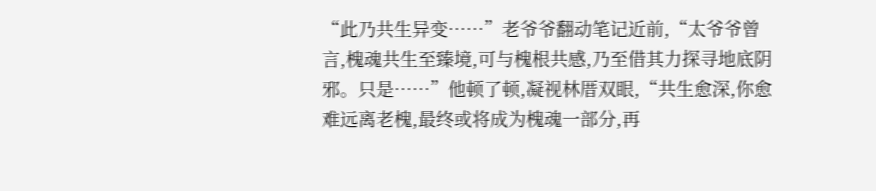“此乃共生异变……”老爷爷翻动笔记近前,“太爷爷曾言,槐魂共生至臻境,可与槐根共感,乃至借其力探寻地底阴邪。只是……”他顿了顿,凝视林厝双眼,“共生愈深,你愈难远离老槐,最终或将成为槐魂一部分,再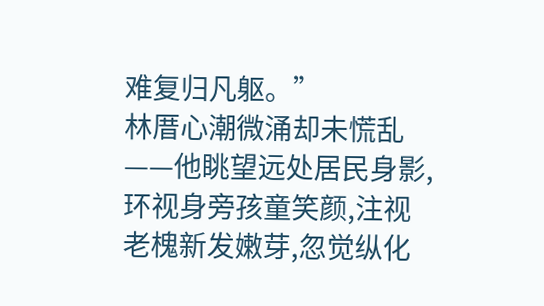难复归凡躯。”
林厝心潮微涌却未慌乱——他眺望远处居民身影,环视身旁孩童笑颜,注视老槐新发嫩芽,忽觉纵化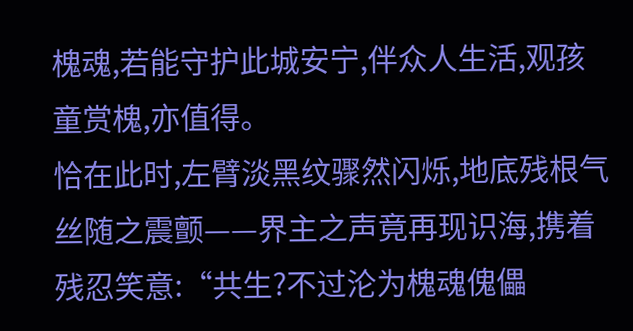槐魂,若能守护此城安宁,伴众人生活,观孩童赏槐,亦值得。
恰在此时,左臂淡黑纹骤然闪烁,地底残根气丝随之震颤——界主之声竟再现识海,携着残忍笑意:“共生?不过沦为槐魂傀儡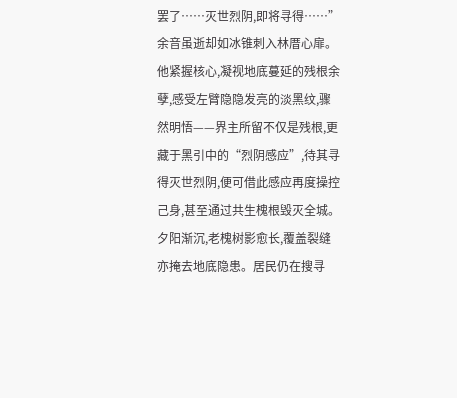罢了……灭世烈阴,即将寻得……”
余音虽逝却如冰锥刺入林厝心扉。他紧握核心,凝视地底蔓延的残根余孽,感受左臂隐隐发亮的淡黑纹,骤然明悟——界主所留不仅是残根,更藏于黑引中的“烈阴感应”,待其寻得灭世烈阴,便可借此感应再度操控己身,甚至通过共生槐根毁灭全城。
夕阳渐沉,老槐树影愈长,覆盖裂缝亦掩去地底隐患。居民仍在搜寻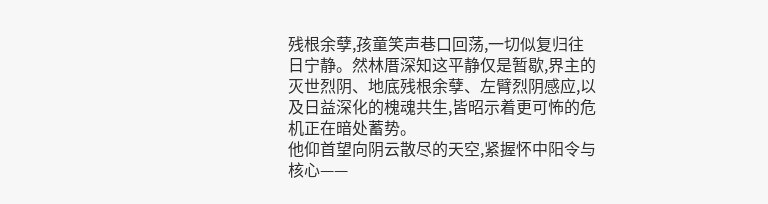残根余孽,孩童笑声巷口回荡,一切似复归往日宁静。然林厝深知这平静仅是暂歇,界主的灭世烈阴、地底残根余孽、左臂烈阴感应,以及日益深化的槐魂共生,皆昭示着更可怖的危机正在暗处蓄势。
他仰首望向阴云散尽的天空,紧握怀中阳令与核心——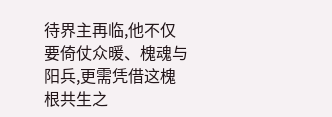待界主再临,他不仅要倚仗众暖、槐魂与阳兵,更需凭借这槐根共生之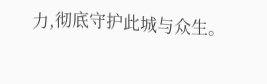力,彻底守护此城与众生。